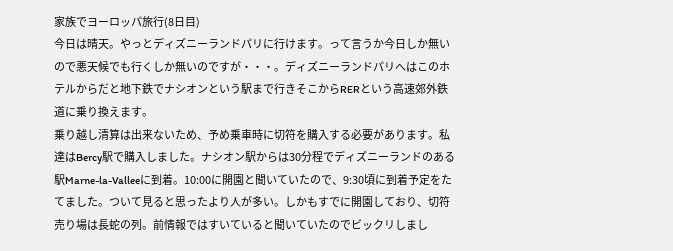家族でヨーロッパ旅行(8日目)
今日は晴天。やっとディズニーランドパリに行けます。って言うか今日しか無いので悪天候でも行くしか無いのですが・・・。ディズニーランドパリへはこのホテルからだと地下鉄でナシオンという駅まで行きそこからRERという高速郊外鉄道に乗り換えます。
乗り越し清算は出来ないため、予め乗車時に切符を購入する必要があります。私達はBercy駅で購入しました。ナシオン駅からは30分程でディズニーランドのある駅Marne-la-Valleeに到着。10:00に開園と聞いていたので、9:30頃に到着予定をたてました。ついて見ると思ったより人が多い。しかもすでに開園しており、切符売り場は長蛇の列。前情報ではすいていると聞いていたのでビックリしまし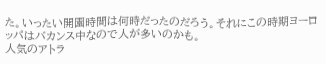た。いったい開園時間は何時だったのだろう。それにこの時期ヨーロッパはバカンス中なので人が多いのかも。
人気のアトラ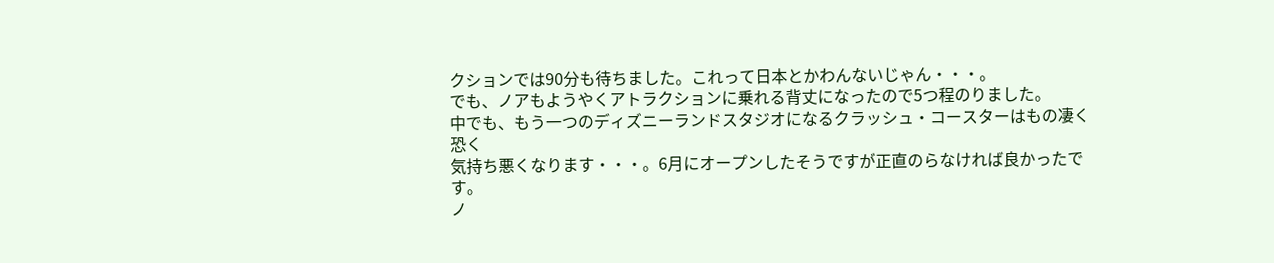クションでは90分も待ちました。これって日本とかわんないじゃん・・・。
でも、ノアもようやくアトラクションに乗れる背丈になったので5つ程のりました。
中でも、もう一つのディズニーランドスタジオになるクラッシュ・コースターはもの凄く恐く
気持ち悪くなります・・・。6月にオープンしたそうですが正直のらなければ良かったです。
ノ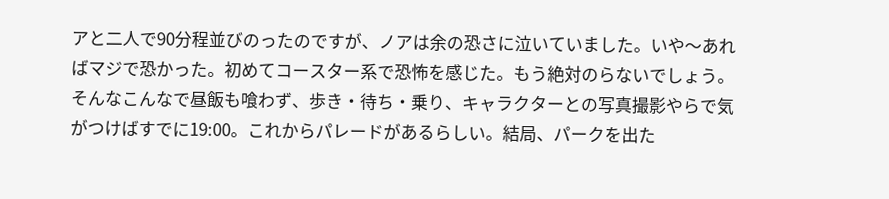アと二人で90分程並びのったのですが、ノアは余の恐さに泣いていました。いや〜あればマジで恐かった。初めてコースター系で恐怖を感じた。もう絶対のらないでしょう。
そんなこんなで昼飯も喰わず、歩き・待ち・乗り、キャラクターとの写真撮影やらで気がつけばすでに19:00。これからパレードがあるらしい。結局、パークを出た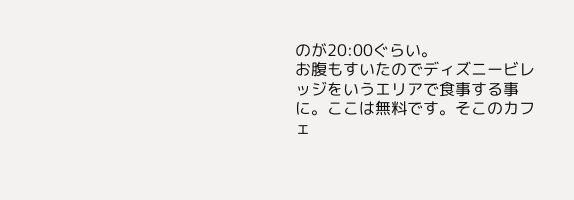のが20:00ぐらい。
お腹もすいたのでディズニービレッジをいうエリアで食事する事に。ここは無料です。そこのカフェ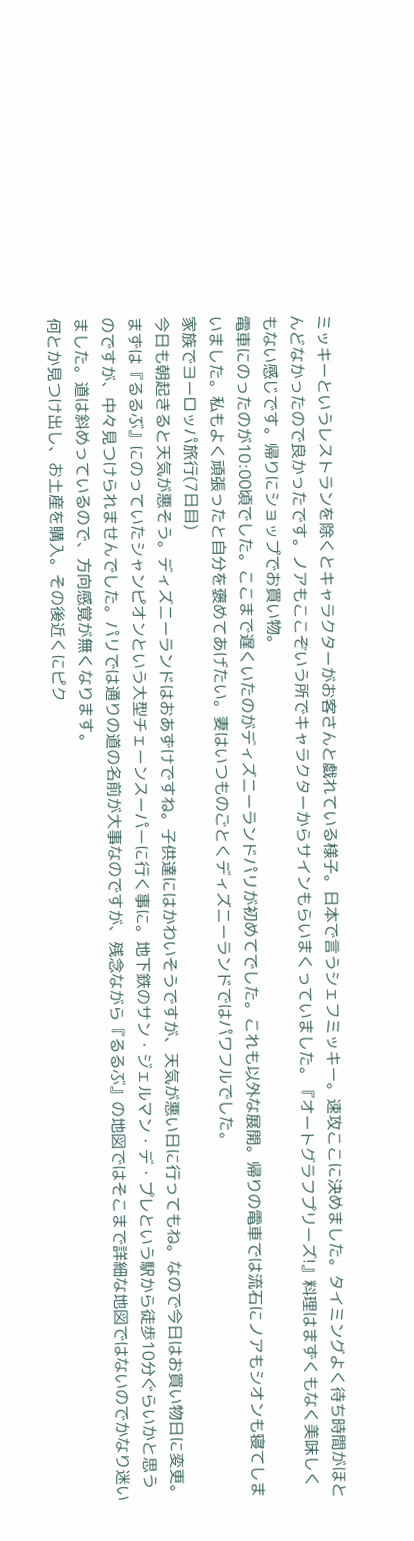ミッキーというレストランを除くとキャラクターがお客さんと戯れている様子。日本で言うシェフミッキー。速攻ここに決めました。タイミングよく待ち時間がほとんどなかったので良かったです。ノアもここぞいう所でキャラクターからサインもらいまくっていました。『オートグラフプリーズ!』料理はまずくもなく美味しくもない感じです。帰りにショップでお買い物。
電車にのったのが10:00頃でした。ここまで遅くいたのがディズニーランドパリが初めてでした。これも以外な展開。帰りの電車では流石にノアもシオンも寝てしまいました。私もよく頑張ったと自分を褒めてあげたい。妻はいつものごとくディズニーランドではパワフルでした。
家族でヨーロッパ旅行(7日目)
今日も朝起きると天気が悪そう。ディズニーランドはおあずけですね。子供達にはかわいそうですが、天気が悪い日に行ってもね。なので今日はお買い物日に変更。まずは『るるぶ』にのっていたシャンピオンという大型チェーンスーパーに行く事に。地下鉄のサン・ジェルマン・デ・プレという駅から徒歩10分ぐらいかと思うのですが、中々見つけられませんでした。パリでは通りの道の名前が大事なのですが、残念ながら『るるぶ』の地図ではそこまで詳細な地図ではないのでかなり迷いました。道は斜めっているので、方向感覚が無くなります。
何とか見つけ出し、お土産を購入。その後近くにピク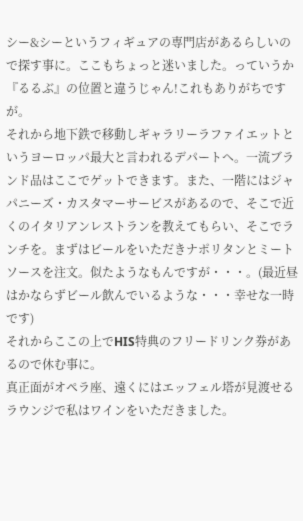シー&シーというフィギュアの専門店があるらしいので探す事に。ここもちょっと迷いました。っていうか『るるぶ』の位置と違うじゃん!これもありがちですが。
それから地下鉄で移動しギャラリーラファイエットというヨーロッパ最大と言われるデパートへ。一流ブランド品はここでゲットできます。また、一階にはジャパニーズ・カスタマーサービスがあるので、そこで近くのイタリアンレストランを教えてもらい、そこでランチを。まずはビールをいただきナポリタンとミートソースを注文。似たようなもんですが・・・。(最近昼はかならずビール飲んでいるような・・・幸せな一時です)
それからここの上でHIS特典のフリードリンク券があるので休む事に。
真正面がオペラ座、遠くにはエッフェル塔が見渡せるラウンジで私はワインをいただきました。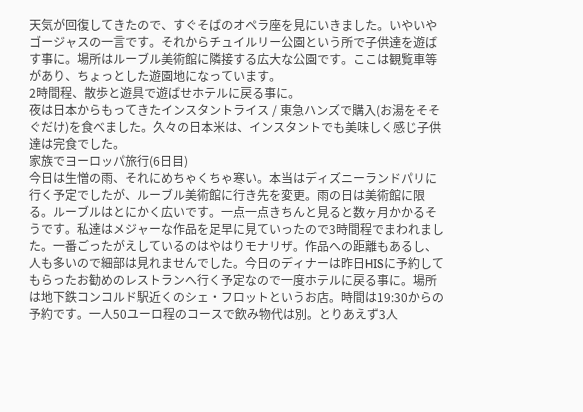天気が回復してきたので、すぐそばのオペラ座を見にいきました。いやいやゴージャスの一言です。それからチュイルリー公園という所で子供達を遊ばす事に。場所はルーブル美術館に隣接する広大な公園です。ここは観覧車等があり、ちょっとした遊園地になっています。
2時間程、散歩と遊具で遊ばせホテルに戻る事に。
夜は日本からもってきたインスタントライス / 東急ハンズで購入(お湯をそそぐだけ)を食べました。久々の日本米は、インスタントでも美味しく感じ子供達は完食でした。
家族でヨーロッパ旅行(6日目)
今日は生憎の雨、それにめちゃくちゃ寒い。本当はディズニーランドパリに行く予定でしたが、ルーブル美術館に行き先を変更。雨の日は美術館に限る。ルーブルはとにかく広いです。一点一点きちんと見ると数ヶ月かかるそうです。私達はメジャーな作品を足早に見ていったので3時間程でまわれました。一番ごったがえしているのはやはりモナリザ。作品への距離もあるし、人も多いので細部は見れませんでした。今日のディナーは昨日HISに予約してもらったお勧めのレストランへ行く予定なので一度ホテルに戻る事に。場所は地下鉄コンコルド駅近くのシェ・フロットというお店。時間は19:30からの予約です。一人50ユーロ程のコースで飲み物代は別。とりあえず3人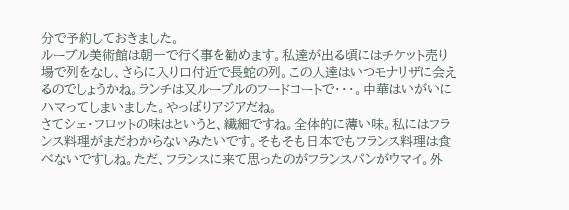分で予約しておきました。
ルーブル美術館は朝一で行く事を勧めます。私達が出る頃にはチケット売り場で列をなし、さらに入り口付近で長蛇の列。この人達はいつモナリザに会えるのでしょうかね。ランチは又ルーブルのフードコートで・・・。中華はいがいにハマってしまいました。やっぱりアジアだね。
さてシェ・フロットの味はというと、繊細ですね。全体的に薄い味。私にはフランス料理がまだわからないみたいです。そもそも日本でもフランス料理は食べないですしね。ただ、フランスに来て思ったのがフランスパンがウマイ。外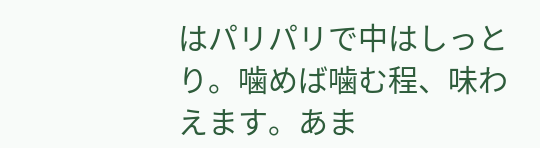はパリパリで中はしっとり。噛めば噛む程、味わえます。あま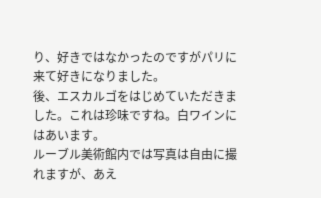り、好きではなかったのですがパリに来て好きになりました。
後、エスカルゴをはじめていただきました。これは珍味ですね。白ワインにはあいます。
ルーブル美術館内では写真は自由に撮れますが、あえ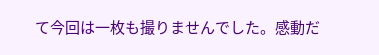て今回は一枚も撮りませんでした。感動だ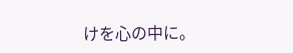けを心の中に。